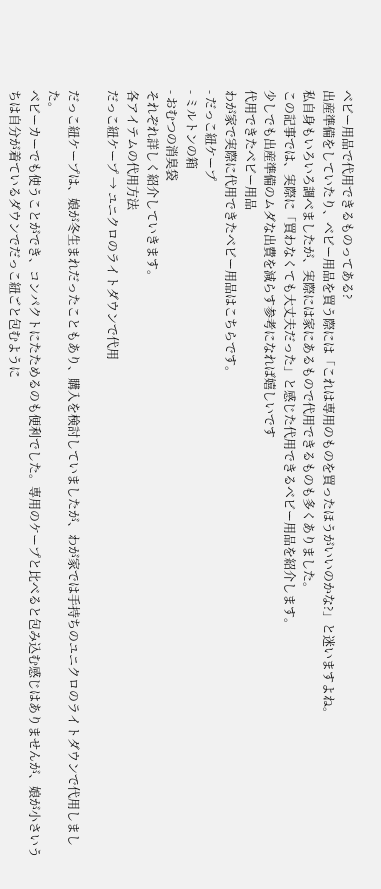ベビー用品で代用できるものってある?
出産準備をしていたり、ベビー用品を買う際には「これは専用のものを買ったほうがいいのかな?」と迷いますよね。
私自身もいろいろ調べましたが、実際には家にあるもので代用できるものも多くありました。
この記事では、実際に「買わなくても大丈夫だった」と感じた代用できるベビー用品を紹介します。
少しでも出産準備のムダな出費を減らす参考になれば嬉しいです
代用できたベビー用品
わが家で実際に代用できたベビー用品はこちらです。
- だっこ紐ケープ
- ミルトンの箱
- おむつの消臭袋
それぞれ詳しく紹介していきます。
各アイテムの代用方法
だっこ紐ケープ → ユニクロのライトダウンで代用

だっこ紐ケープは、娘が冬生まれだったこともあり、購入を検討していましたが、わが家では手持ちのユニクロのライトダウンで代用しました。
ベビーカーでも使うことができ、コンパクトにたためるのも便利でした。専用のケープと比べると包み込む感じはありませんが、娘が小さいうちは自分が着ているダウンでだっこ紐ごと包むように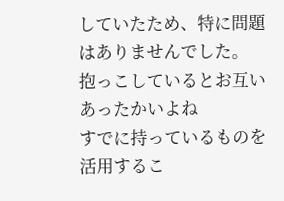していたため、特に問題はありませんでした。
抱っこしているとお互いあったかいよね
すでに持っているものを活用するこ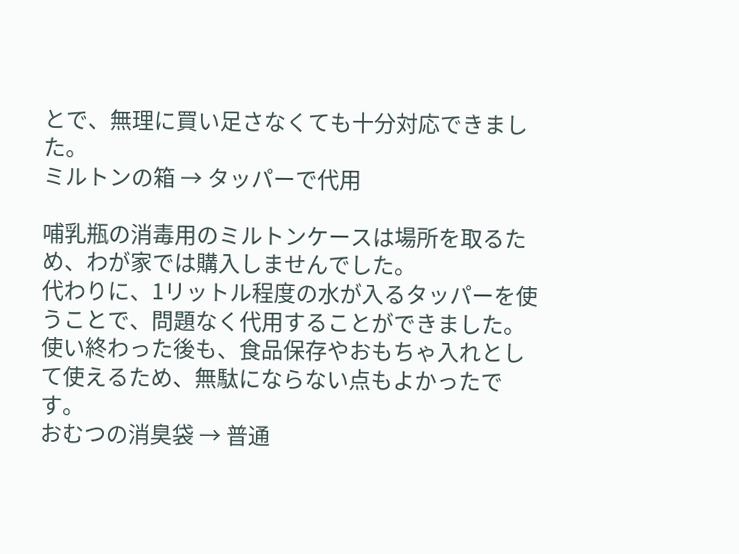とで、無理に買い足さなくても十分対応できました。
ミルトンの箱 → タッパーで代用

哺乳瓶の消毒用のミルトンケースは場所を取るため、わが家では購入しませんでした。
代わりに、1リットル程度の水が入るタッパーを使うことで、問題なく代用することができました。
使い終わった後も、食品保存やおもちゃ入れとして使えるため、無駄にならない点もよかったです。
おむつの消臭袋 → 普通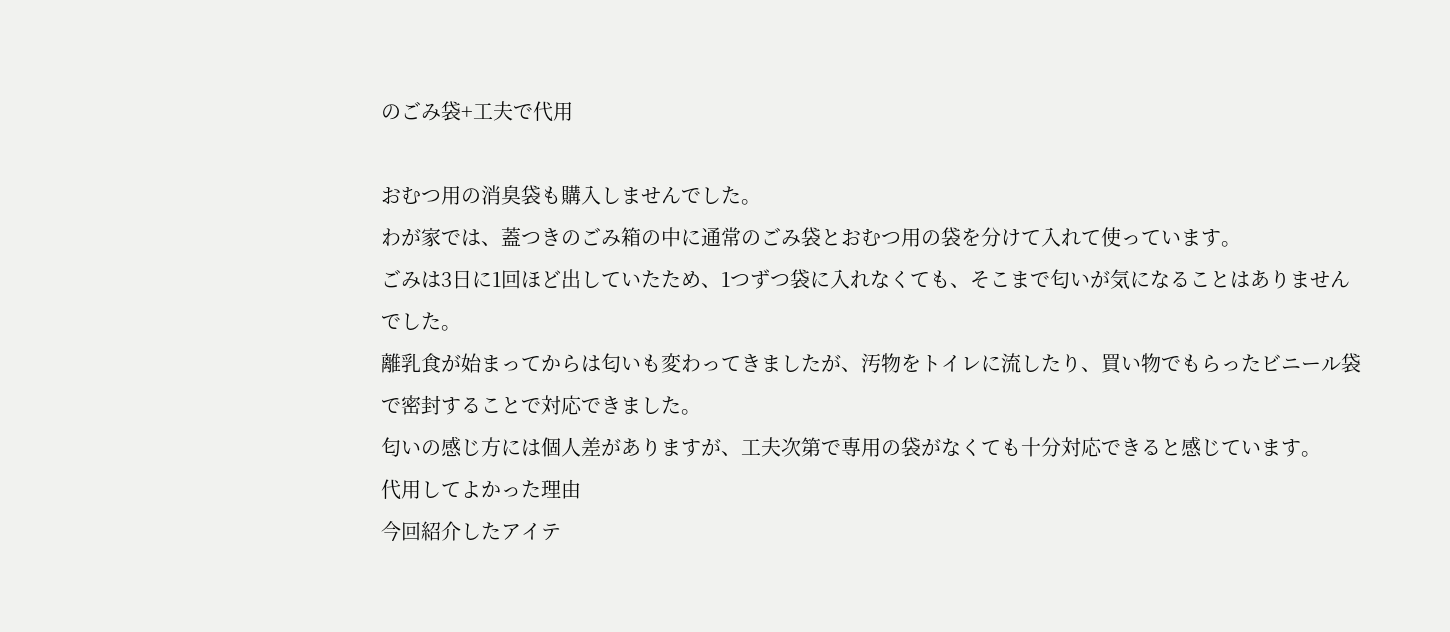のごみ袋+工夫で代用

おむつ用の消臭袋も購入しませんでした。
わが家では、蓋つきのごみ箱の中に通常のごみ袋とおむつ用の袋を分けて入れて使っています。
ごみは3日に1回ほど出していたため、1つずつ袋に入れなくても、そこまで匂いが気になることはありませんでした。
離乳食が始まってからは匂いも変わってきましたが、汚物をトイレに流したり、買い物でもらったビニール袋で密封することで対応できました。
匂いの感じ方には個人差がありますが、工夫次第で専用の袋がなくても十分対応できると感じています。
代用してよかった理由
今回紹介したアイテ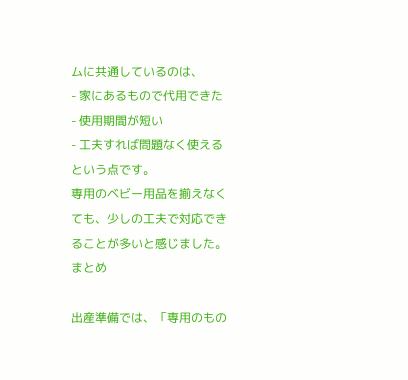ムに共通しているのは、
- 家にあるもので代用できた
- 使用期間が短い
- 工夫すれば問題なく使える
という点です。
専用のベビー用品を揃えなくても、少しの工夫で対応できることが多いと感じました。
まとめ

出産準備では、「専用のもの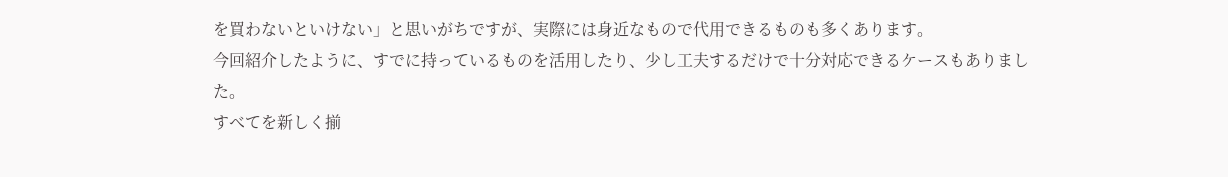を買わないといけない」と思いがちですが、実際には身近なもので代用できるものも多くあります。
今回紹介したように、すでに持っているものを活用したり、少し工夫するだけで十分対応できるケースもありました。
すべてを新しく揃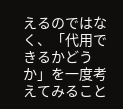えるのではなく、「代用できるかどうか」を一度考えてみること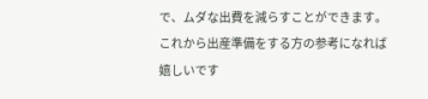で、ムダな出費を減らすことができます。
これから出産準備をする方の参考になれば嬉しいです